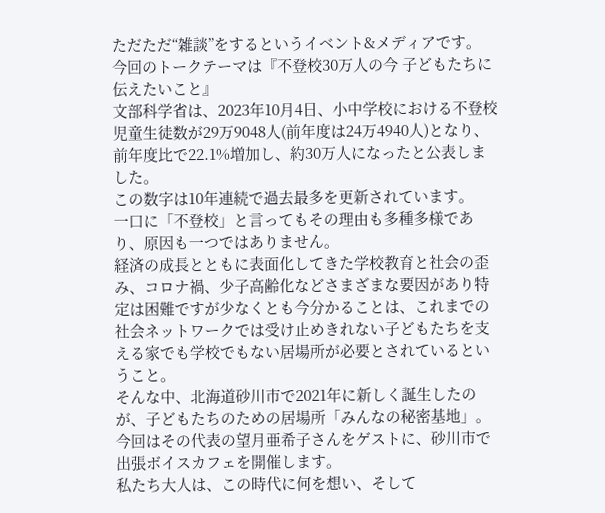ただただ“雑談”をするというイベント&メディアです。
今回のトークテーマは『不登校30万人の今 子どもたちに伝えたいこと』
文部科学省は、2023年10月4日、小中学校における不登校児童生徒数が29万9048人(前年度は24万4940人)となり、前年度比で22.1%増加し、約30万人になったと公表しました。
この数字は10年連続で過去最多を更新されています。
一口に「不登校」と言ってもその理由も多種多様であり、原因も一つではありません。
経済の成長とともに表面化してきた学校教育と社会の歪み、コロナ禍、少子高齢化などさまざまな要因があり特定は困難ですが少なくとも今分かることは、これまでの社会ネットワークでは受け止めきれない子どもたちを支える家でも学校でもない居場所が必要とされているということ。
そんな中、北海道砂川市で2021年に新しく誕生したのが、子どもたちのための居場所「みんなの秘密基地」。
今回はその代表の望月亜希子さんをゲストに、砂川市で出張ボイスカフェを開催します。
私たち大人は、この時代に何を想い、そして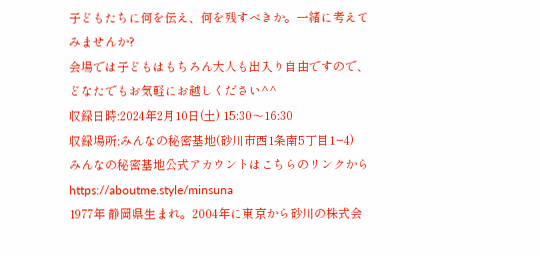子どもたちに何を伝え、何を残すべきか。一緒に考えてみませんか?
会場では子どもはもちろん大人も出入り自由ですので、どなたでもお気軽にお越しください^^
収録日時:2024年2月10日(土) 15:30〜16:30
収録場所:みんなの秘密基地(砂川市西1条南5丁目1−4)
みんなの秘密基地公式アカウントはこちらのリンクから
https://aboutme.style/minsuna
1977年 静岡県生まれ。2004年に東京から砂川の株式会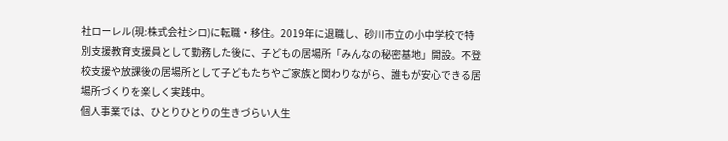社ローレル(現:株式会社シロ)に転職・移住。2019年に退職し、砂川市立の小中学校で特別支援教育支援員として勤務した後に、子どもの居場所「みんなの秘密基地」開設。不登校支援や放課後の居場所として子どもたちやご家族と関わりながら、誰もが安心できる居場所づくりを楽しく実践中。
個人事業では、ひとりひとりの生きづらい人生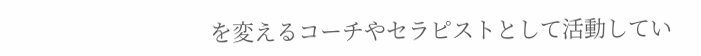を変えるコーチやセラピストとして活動してい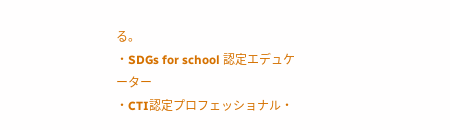る。
・SDGs for school 認定エデュケーター
・CTI認定プロフェッショナル・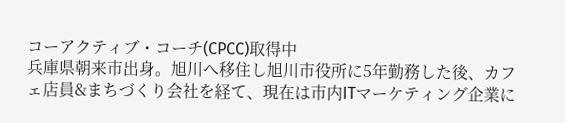コーアクティブ・コーチ(CPCC)取得中
兵庫県朝来市出身。旭川へ移住し旭川市役所に5年勤務した後、カフェ店員&まちづくり会社を経て、現在は市内ITマーケティング企業に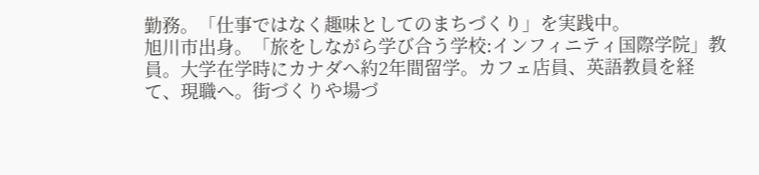勤務。「仕事ではなく趣味としてのまちづくり」を実践中。
旭川市出身。「旅をしながら学び合う学校:インフィニティ国際学院」教員。大学在学時にカナダへ約2年間留学。カフェ店員、英語教員を経て、現職へ。街づくりや場づ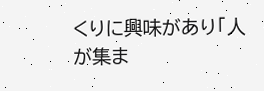くりに興味があり「人が集ま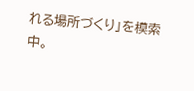れる場所づくり」を模索中。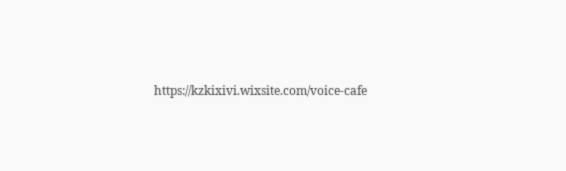https://kzkixivi.wixsite.com/voice-cafe